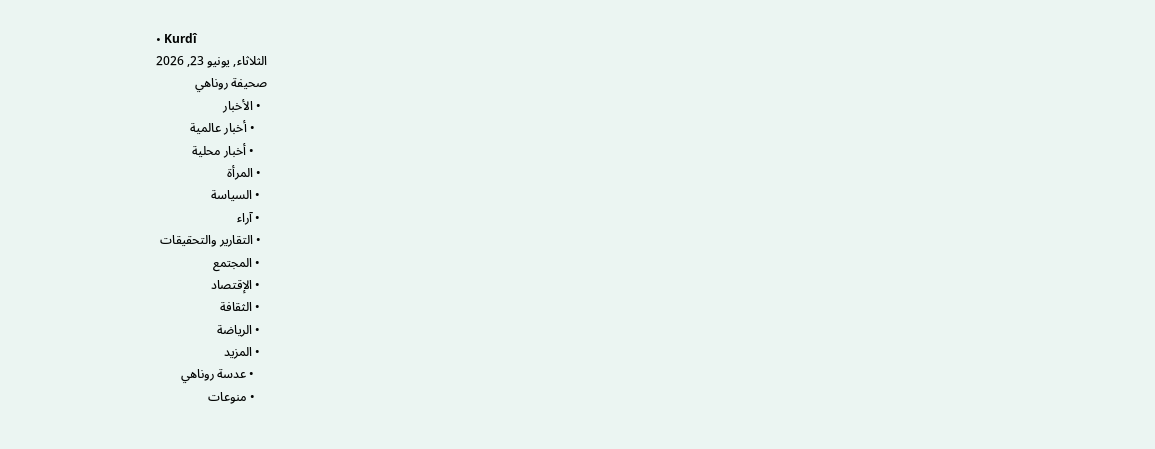• Kurdî
الثلاثاء, يونيو 23, 2026
صحيفة روناهي
  • الأخبار
    • أخبار عالمية
    • أخبار محلية
  • المرأة
  • السياسة
  • آراء
  • التقارير والتحقيقات
  • المجتمع
  • الإقتصاد
  • الثقافة
  • الرياضة
  • المزيد
    • عدسة روناهي
    • منوعات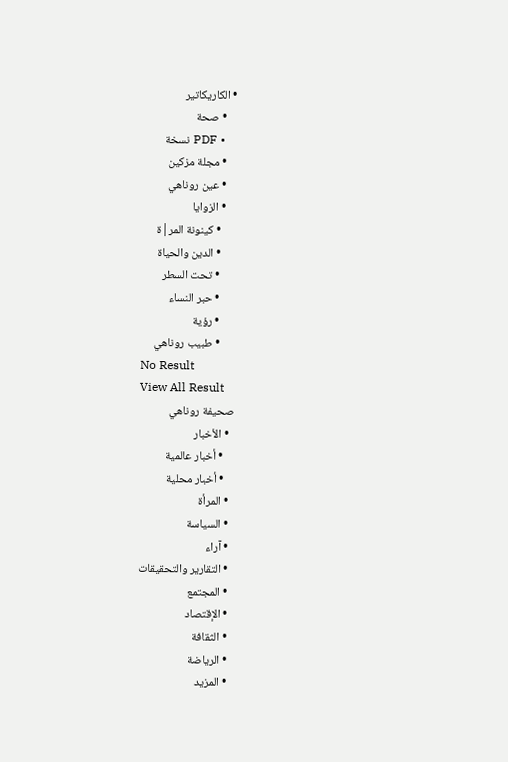• الكاريكاتير
    • صحة
    • PDF نسخة
    • مجلة مزكين
    • عين روناهي
    • الزوايا
      • كينونة المر|ة
      • الدين والحياة
      • تحت السطر
      • حبر النساء
      • رؤية
      • طبيب روناهي
No Result
View All Result
صحيفة روناهي
  • الأخبار
    • أخبار عالمية
    • أخبار محلية
  • المرأة
  • السياسة
  • آراء
  • التقارير والتحقيقات
  • المجتمع
  • الإقتصاد
  • الثقافة
  • الرياضة
  • المزيد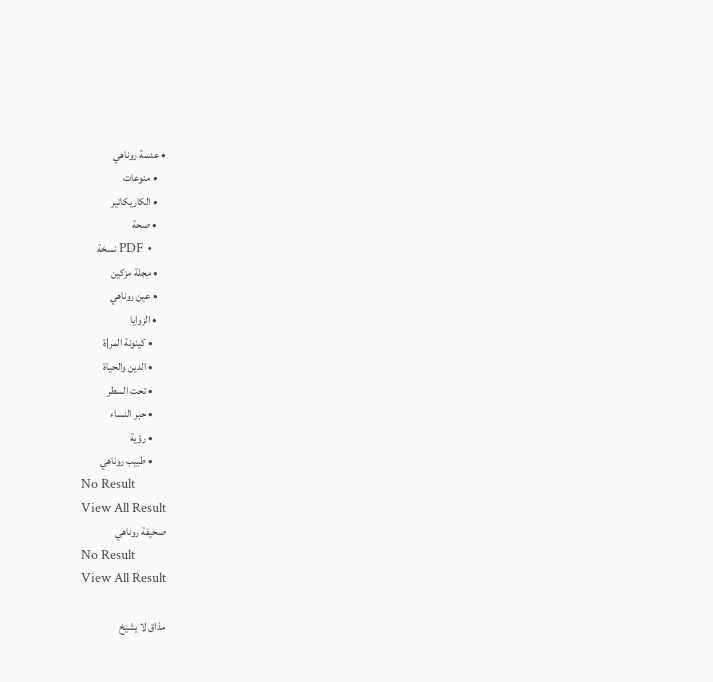• عدسة روناهي
    • منوعات
    • الكاريكاتير
    • صحة
    • PDF نسخة
    • مجلة مزكين
    • عين روناهي
    • الزوايا
      • كينونة المر|ة
      • الدين والحياة
      • تحت السطر
      • حبر النساء
      • رؤية
      • طبيب روناهي
No Result
View All Result
صحيفة روناهي
No Result
View All Result

مذاق لا يشيخ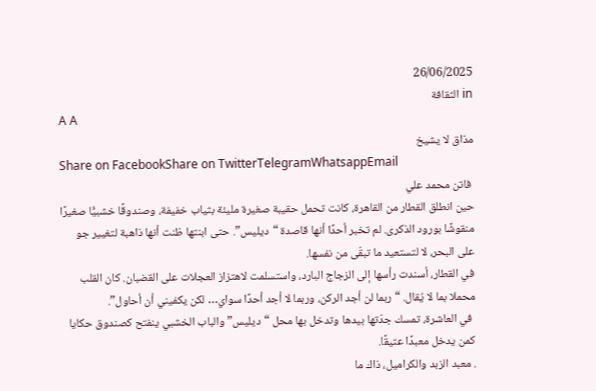26/06/2025
in الثقافة
A A
مذاق لا يشيخ
Share on FacebookShare on TwitterTelegramWhatsappEmail
 فاتن محمد علي
حين انطلق القطار من القاهرة، كانت تحمل حقيبة صغيرة مليئة بثياب خفيفة، وصندوقًا خشبيًّا صغيرًا منقوشًا بورود الذكرى. لم تخبر أحدًا أنها قاصدة “ديليس”. حتى ابنتها ظنت أنها ذاهبة لتغيير جو على البحر، لا لتستعيد ما تبقّى من نفسها.
في القطار، أسندت رأسها إلى الزجاج البارد، واستسلمت لاهتزاز العجلات على القضبان. كان القلب محملا بما لا يُقال. “ربما لن أجد الركن، وربما لا أجد أحدًا سواي… لكن يكفيني أن أحاول”.
 في العاشرة، تمسك جدّتها بيدها وتدخل بها محل “ديليس” والباب الخشبي ينفتح كصندوق حكايا كمن يدخل معبدًا عتيقًا.
. معبد الزبد والكراميل، ذاك ما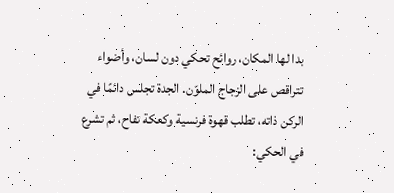بدا لها المكان، روائح تحكي دون لسان، وأضواء تتراقص على الزجاج الملوّن. الجدة تجلس دائمًا في الركن ذاته، تطلب قهوة فرنسية وكعكة تفاح، ثم تشرع في الحكي: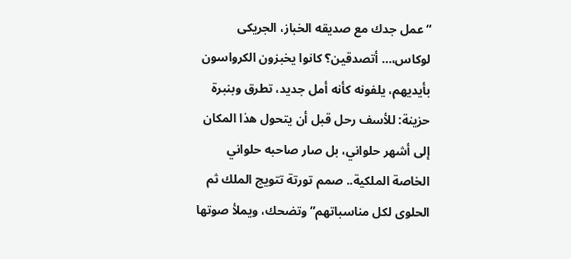“عمل جدك مع صديقه الخباز، الجريكى لوكاس،… أتصدقين؟ كانوا يخبزون الكرواسون بأيديهم، يلفونه كأنه أمل جديد، تطرق وبنبرة حزينة: للأسف رحل قبل أن يتحول هذا المكان إلى أشهر حلواني، بل صار صاحبه حلواني الخاصة الملكية.. صمم تورتة تتويج الملك ثم الحلوى لكل مناسباتهم” وتضحك، ويملأ صوتها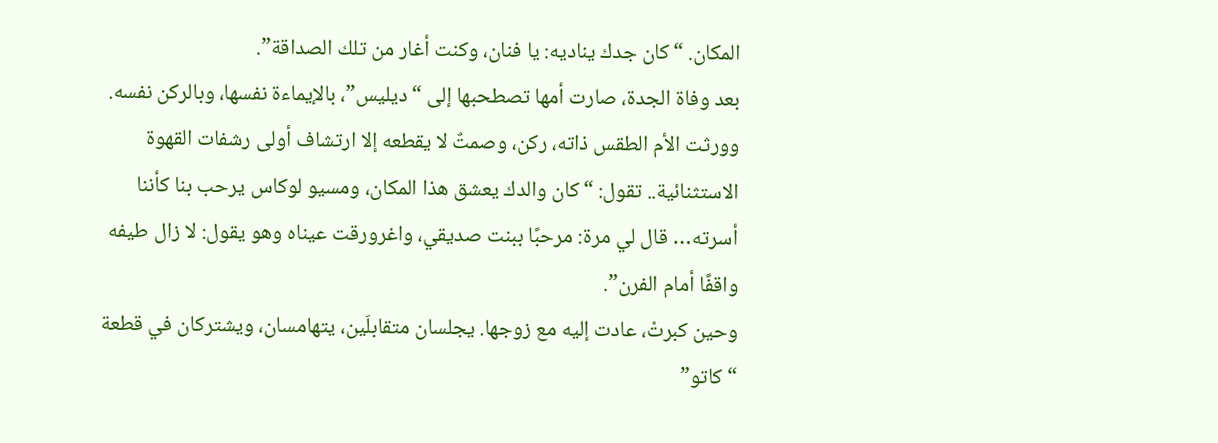المكان. “كان جدك يناديه: يا فنان، وكنت أغار من تلك الصداقة”.
بعد وفاة الجدة، صارت أمها تصطحبها إلى “ديليس”، بالإيماءة نفسها، وبالركن نفسه. وورثت الأم الطقس ذاته، ركن، وصمتٌ لا يقطعه إلا ارتشاف أولى رشفات القهوة الاستثنائية.. تقول: “كان والدك يعشق هذا المكان، ومسيو لوكاس يرحب بنا كأننا أسرته… قال لي مرة: مرحبًا ببنت صديقي، واغرورقت عيناه وهو يقول: لا زال طيفه واقفًا أمام الفرن”.
وحين كبرتْ، عادت إليه مع زوجها. يجلسان متقابلَين، يتهامسان، ويشتركان في قطعة “كاتو”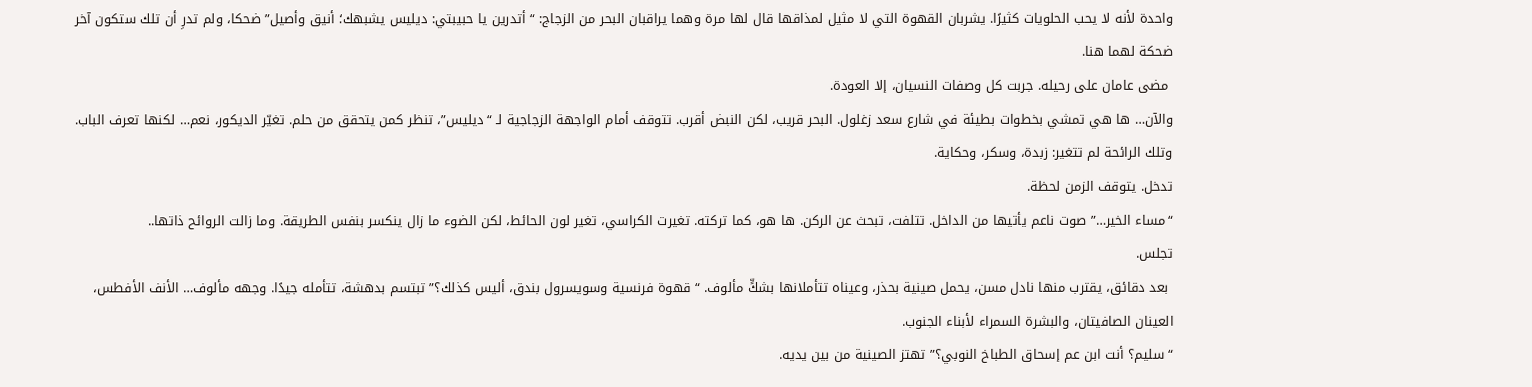واحدة لأنه لا يحب الحلويات كثيرًا. يشربان القهوة التي لا مثيل لمذاقها قال لها مرة وهما يراقبان البحر من الزجاج: “أتدرين يا حبيبتي: ديليس يشبهك؛ أنيق وأصيل” ضحكا، ولم تدرِ أن تلك ستكون آخر ضحكة لهما هنا.
 مضى عامان على رحيله. جربت كل وصفات النسيان، إلا العودة.
والآن… ها هي تمشي بخطوات بطيئة في شارع سعد زغلول. البحر قريب، لكن النبض أقرب. تتوقف أمام الواجهة الزجاجية لـ “ديليس”، تنظر كمن يتحقق من حلم. تغيّر الديكور، نعم… لكنها تعرف الباب. وتلك الرائحة لم تتغير: زبدة، وسكر، وحكاية.
تدخل. يتوقف الزمن لحظة.
“مساء الخير…” صوت ناعم يأتيها من الداخل. تتلفت، تبحث عن الركن. ها هو، كما تركته. تغيرت الكراسي، تغير لون الحائط، لكن الضوء ما زال ينكسر بنفس الطريقة. وما زالت الروائح ذاتها..
تجلس.
 بعد دقائق، يقترب منها نادل مسن، يحمل صينية بحذر، وعيناه تتأملانها بشكٍّ مألوف. “قهوة فرنسية وسويسرول بندق، أليس كذلك؟” تبتسم بدهشة، تتأمله جيدًا. وجهه مألوف… الأنف الأفطس، العينان الصافيتان، والبشرة السمراء لأبناء الجنوب.
“سليم؟ أنت ابن عم إسحاق الطباخ النوبي؟” تهتز الصينية من بين يديه.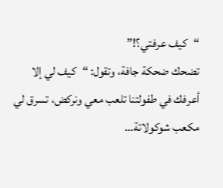“كيف عرفتي؟!”
تضحك ضحكة جافة، وتقول: “كيف لي إلا أعرفك في طفولتنا تلعب معي ونركض، تسرق لي مكعب شوكولاتة…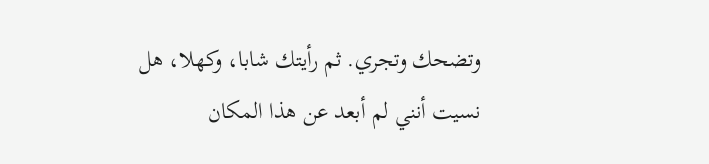وتضحك وتجري. ثم رأيتك شابا، وكهلا، هل نسيت أنني لم أبعد عن هذا المكان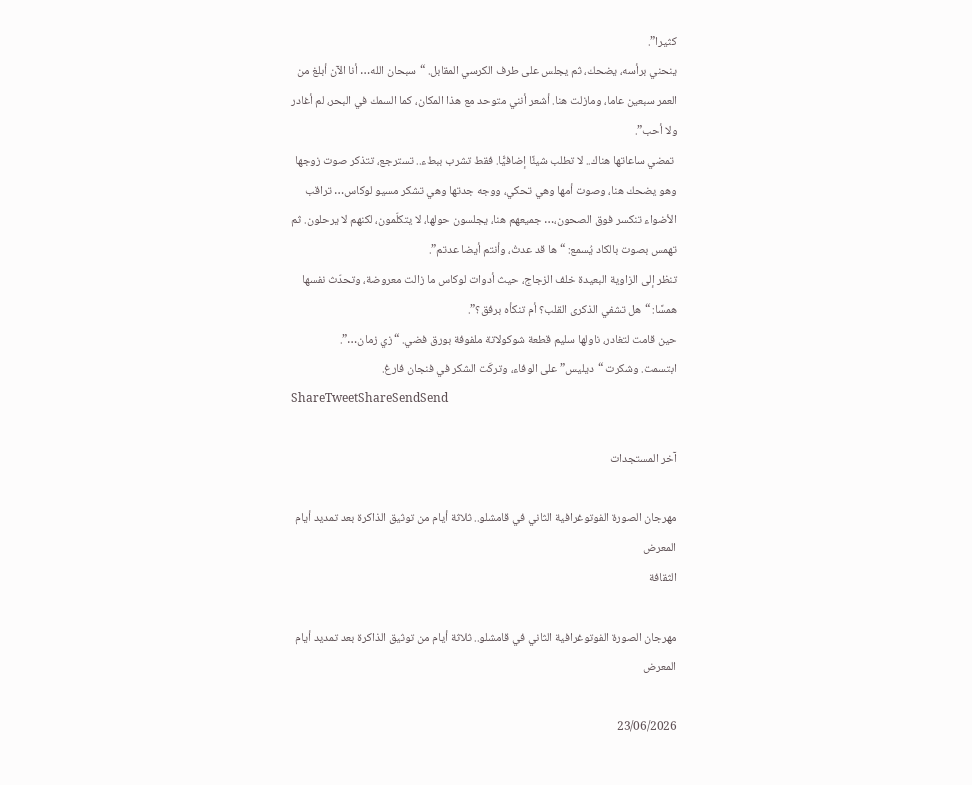كثيرا”.
ينحني برأسه، يضحك، ثم يجلس على طرف الكرسي المقابل. “سبحان الله… أنا الآن أبلغ من العمر سبعين عاما، ومازلت هنا. أشعر أنني متوحد مع هذا المكان، كما السمك في البحر، لم أغادر ولا أحب”.
 تمضي ساعاتها هناك.. لا تطلب شيئًا إضافيًّا. فقط تشرب ببطء.. تسترجع، تتذكر صوت زوجها وهو يضحك هنا، وصوت أمها وهي تحكي، ووجه جدتها وهي تشكر مسيو لوكاس… تراقب الأضواء تنكسر فوق الصحون،… جميعهم هنا، يجلسون حولها، لا يتكلّمون، لكنهم لا يرحلون. ثم تهمس بصوت بالكاد يُسمع: “ها قد عدتُ، وأنتم أيضا عدتم”.
تنظر إلى الزاوية البعيدة خلف الزجاج، حيث أدوات لوكاس ما زالت معروضة، وتحدّث نفسها همسًا: “هل تشفي الذكرى القلب؟ أم تنكأه برفق؟”.
حين قامت لتغادر، ناولها سليم قطعة شوكولاتة ملفوفة بورق فضي. “زي زمان…”.
ابتسمت. وشكرت “ديليس” على الوفاء، وتركَت الشكر في فنجان فارغ.
ShareTweetShareSendSend

آخر المستجدات

مهرجان الصورة الفوتوغرافية الثاني في قامشلو.. ثلاثة أيام من توثيق الذاكرة بعد تمديد أيام المعرض
الثقافة

مهرجان الصورة الفوتوغرافية الثاني في قامشلو.. ثلاثة أيام من توثيق الذاكرة بعد تمديد أيام المعرض

23/06/2026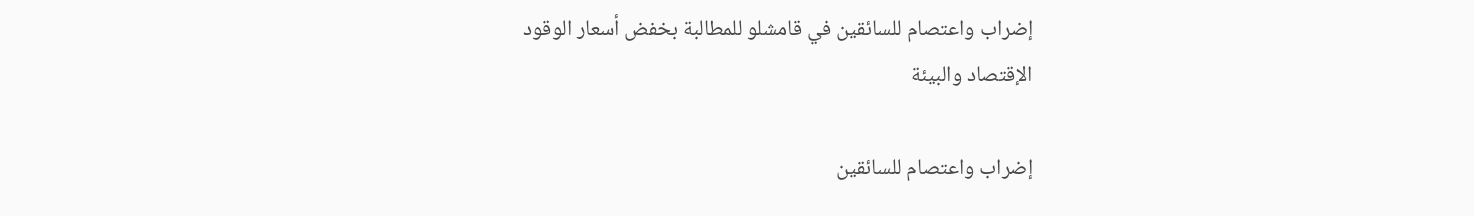إضراب واعتصام للسائقين في قامشلو للمطالبة بخفض أسعار الوقود
الإقتصاد والبيئة

إضراب واعتصام للسائقين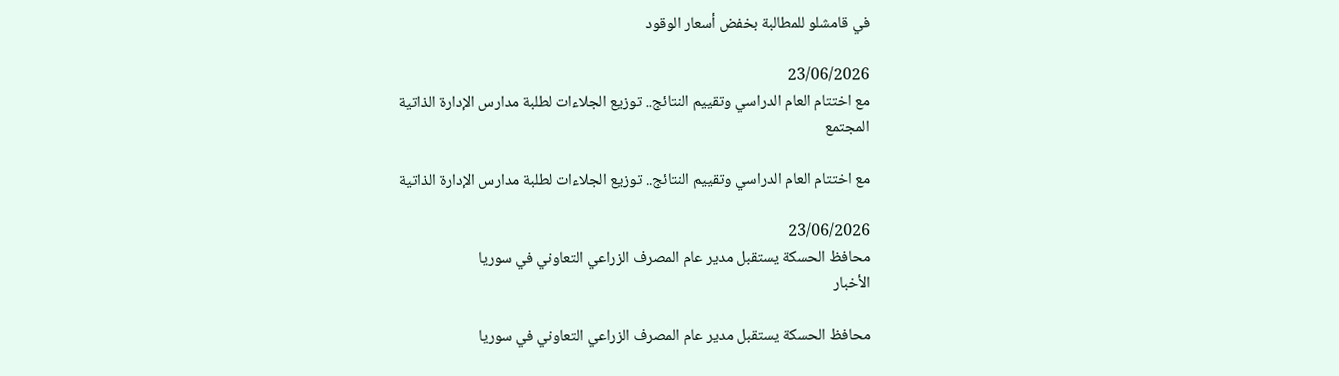في قامشلو للمطالبة بخفض أسعار الوقود

23/06/2026
مع اختتام العام الدراسي وتقييم النتائج.. توزيع الجلاءات لطلبة مدارس الإدارة الذاتية
المجتمع

مع اختتام العام الدراسي وتقييم النتائج.. توزيع الجلاءات لطلبة مدارس الإدارة الذاتية

23/06/2026
محافظ الحسكة يستقبل مدير عام المصرف الزراعي التعاوني في سوريا
الأخبار

محافظ الحسكة يستقبل مدير عام المصرف الزراعي التعاوني في سوريا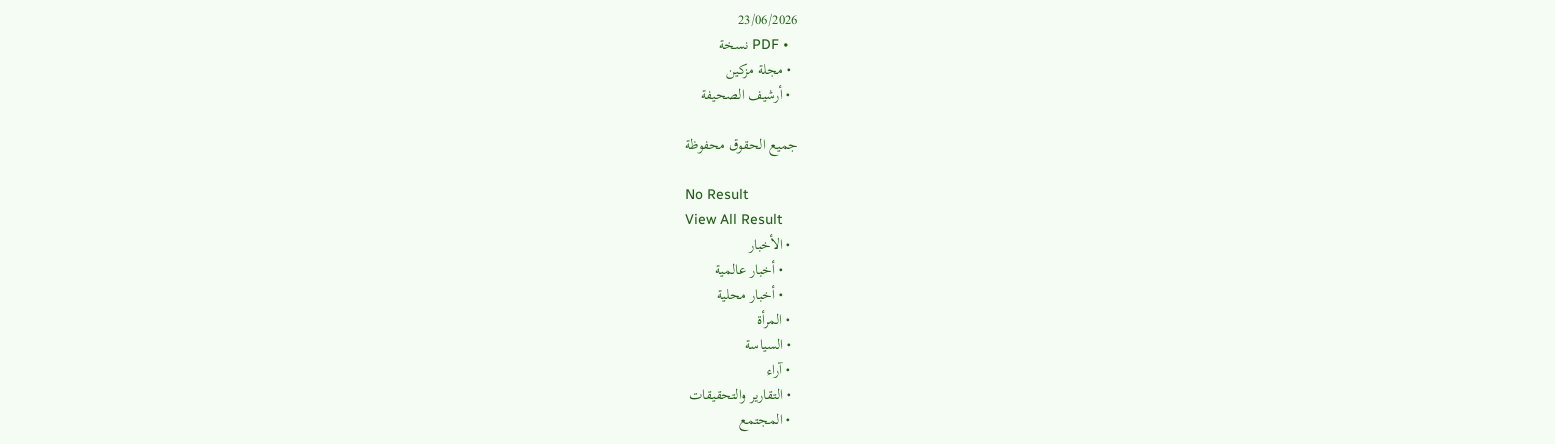23/06/2026
  • PDF نسخة
  • مجلة مزكين
  • أرشيف الصحيفة

جميع الحقوق محفوظة

No Result
View All Result
  • الأخبار
    • أخبار عالمية
    • أخبار محلية
  • المرأة
  • السياسة
  • آراء
  • التقارير والتحقيقات
  • المجتمع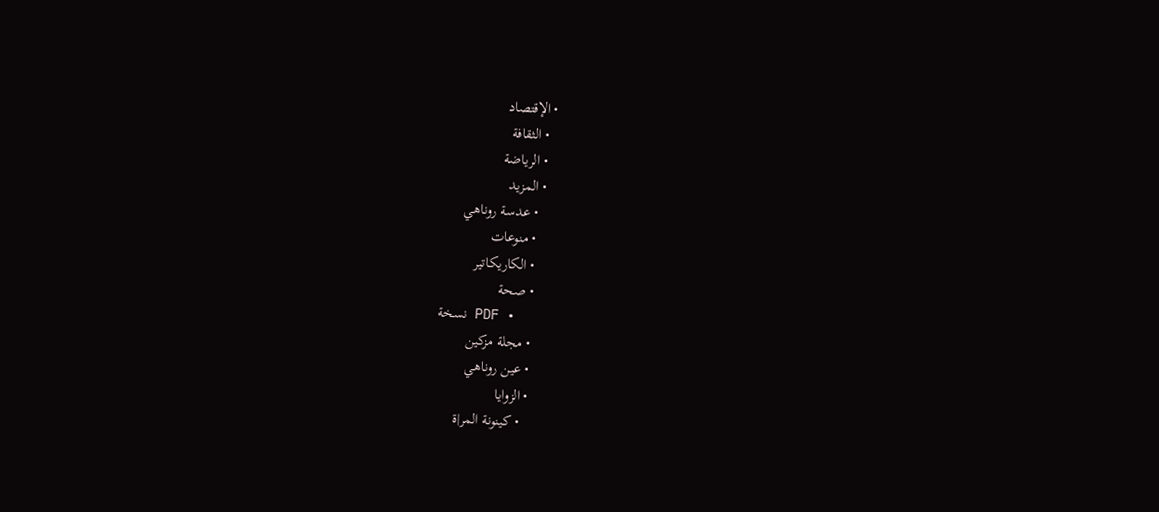• الإقتصاد
  • الثقافة
  • الرياضة
  • المزيد
    • عدسة روناهي
    • منوعات
    • الكاريكاتير
    • صحة
    • PDF نسخة
    • مجلة مزكين
    • عين روناهي
    • الزوايا
      • كينونة المر|ة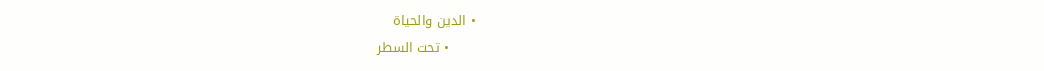• الدين والحياة
      • تحت السطر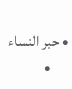• حبر النساء
      •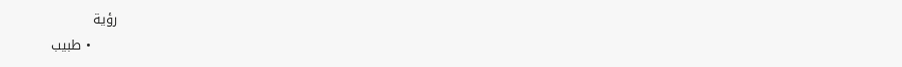رؤية
      • طبيب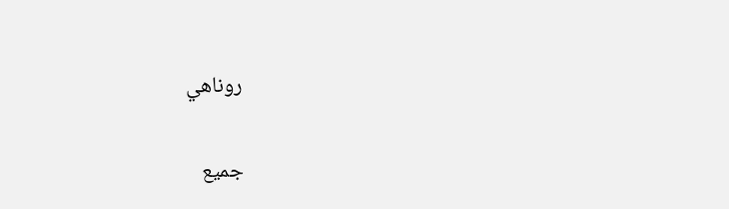روناهي

جميع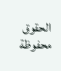الحقوق محفوظة